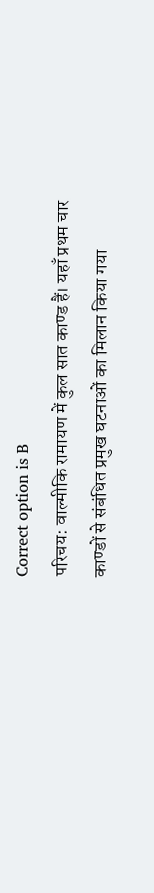Correct option is B
परिचय: वाल्मीकि रामायण में कुल सात काण्ड हैं। यहाँ प्रथम चार काण्डों से संबंधित प्रमुख घटनाओं का मिलान किया गया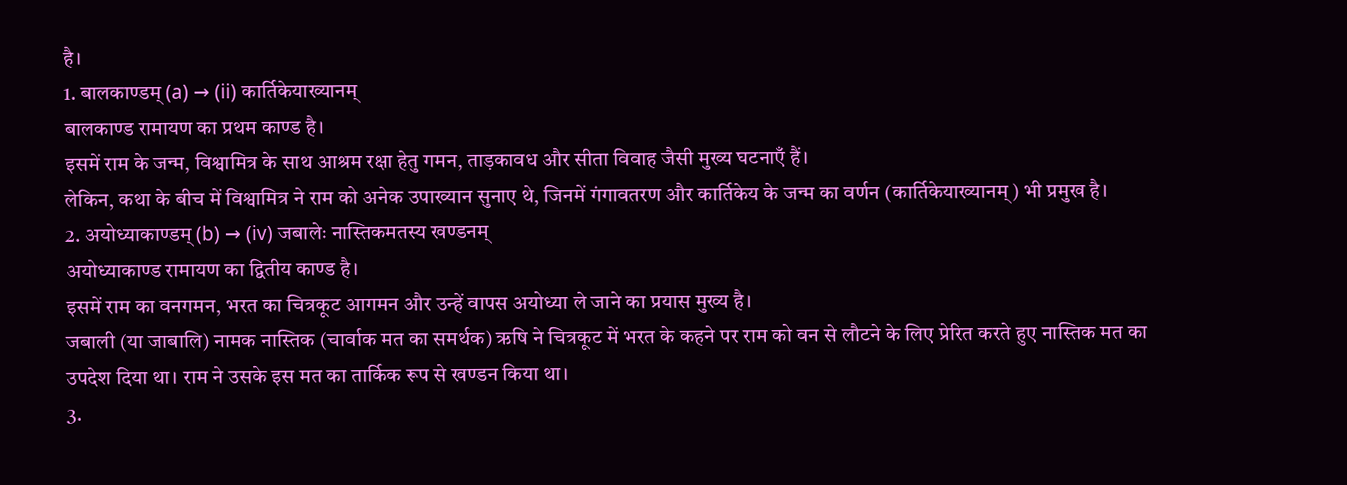है।
1. बालकाण्डम् (a) → (ii) कार्तिकेयाख्यानम्
बालकाण्ड रामायण का प्रथम काण्ड है।
इसमें राम के जन्म, विश्वामित्र के साथ आश्रम रक्षा हेतु गमन, ताड़कावध और सीता विवाह जैसी मुख्य घटनाएँ हैं।
लेकिन, कथा के बीच में विश्वामित्र ने राम को अनेक उपाख्यान सुनाए थे, जिनमें गंगावतरण और कार्तिकेय के जन्म का वर्णन (कार्तिकेयाख्यानम्) भी प्रमुख है।
2. अयोध्याकाण्डम् (b) → (iv) जबालेः नास्तिकमतस्य खण्डनम्
अयोध्याकाण्ड रामायण का द्वितीय काण्ड है।
इसमें राम का वनगमन, भरत का चित्रकूट आगमन और उन्हें वापस अयोध्या ले जाने का प्रयास मुख्य है।
जबाली (या जाबालि) नामक नास्तिक (चार्वाक मत का समर्थक) ऋषि ने चित्रकूट में भरत के कहने पर राम को वन से लौटने के लिए प्रेरित करते हुए नास्तिक मत का उपदेश दिया था। राम ने उसके इस मत का तार्किक रूप से खण्डन किया था।
3.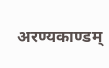अरण्यकाण्डम्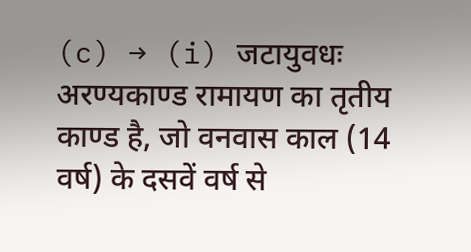(c) → (i) जटायुवधः
अरण्यकाण्ड रामायण का तृतीय काण्ड है, जो वनवास काल (14 वर्ष) के दसवें वर्ष से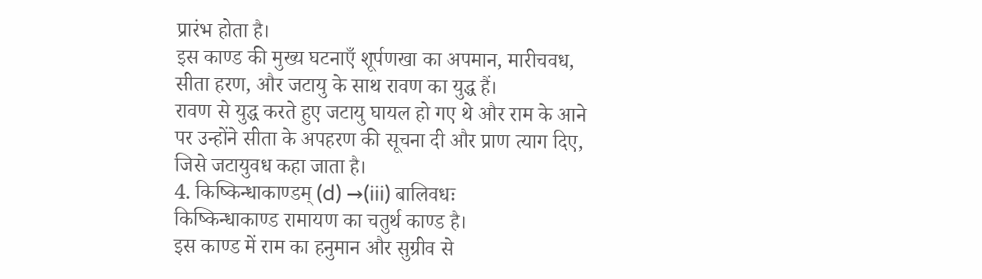प्रारंभ होता है।
इस काण्ड की मुख्य घटनाएँ शूर्पणखा का अपमान, मारीचवध, सीता हरण, और जटायु के साथ रावण का युद्ध हैं।
रावण से युद्ध करते हुए जटायु घायल हो गए थे और राम के आने पर उन्होंने सीता के अपहरण की सूचना दी और प्राण त्याग दिए, जिसे जटायुवध कहा जाता है।
4. किष्किन्धाकाण्डम् (d) →(iii) बालिवधः
किष्किन्धाकाण्ड रामायण का चतुर्थ काण्ड है।
इस काण्ड में राम का हनुमान और सुग्रीव से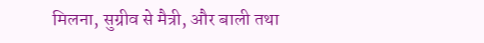मिलना, सुग्रीव से मैत्री, और बाली तथा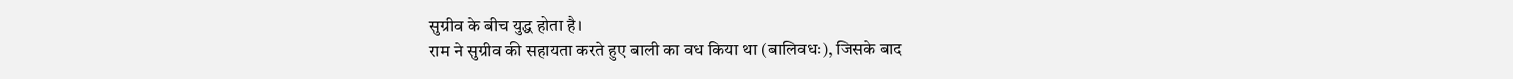सुग्रीव के बीच युद्ध होता है।
राम ने सुग्रीव की सहायता करते हुए बाली का वध किया था (बालिवधः), जिसके बाद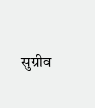सुग्रीव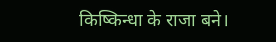किष्किन्धा के राजा बने।